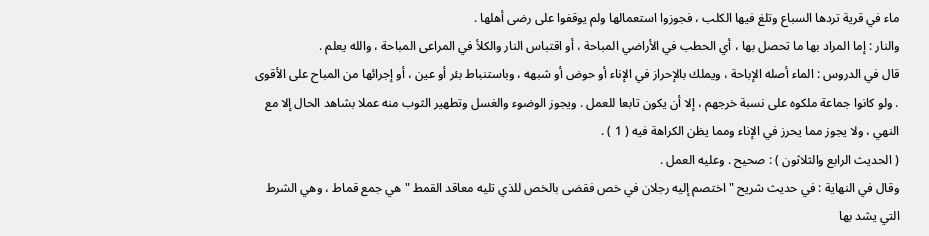ماء في قرية تردها السباع وتلغ فيها الكلب ، فجوزوا استعمالها ولم يوقفوا على رضى أهلها .
والنار : إما المراد بها ما تحصل بها ، أي الحطب في الأراضي المباحة ، أو اقتباس النار والكلأ في المراعى المباحة ، والله يعلم .
قال في الدروس : الماء أصله الإباحة ، ويملك بالإحراز في الإناء أو حوض أو شبهه ، وباستنباط بئر أو عين ، أو إجرائها من المباح على الأقوى . ولو كانوا جماعة ملكوه على نسبة خرجهم ، إلا أن يكون تابعا للعمل . ويجوز الوضوء والغسل وتطهير الثوب منه عملا بشاهد الحال إلا مع النهي ، ولا يجوز مما يحرز في الإناء ومما يظن الكراهة فيه ( 1 ) .
( الحديث الرابع والثلاثون ) : صحيح . وعليه العمل .
وقال في النهاية : في حديث شريح " اختصم إليه رجلان في خص فقضى بالخص للذي تليه معاقد القمط " هي جمع قماط ، وهي الشرط التي يشد بها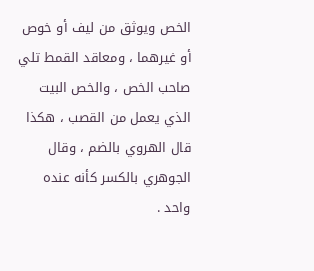الخص ويوثق من ليف أو خوص أو غيرهما ، ومعاقد القمط تلي صاحب الخص ، والخص البيت الذي يعمل من القصب ، هكذا قال الهروي بالضم ، وقال الجوهري بالكسر كأنه عنده واحد .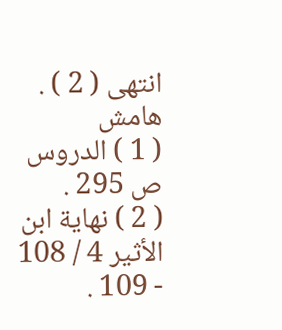انتهى ( 2 ) .
هامش
( 1 ) الدروس ص 295 .
( 2 ) نهاية ابن الأثير 4 / 108 - 109 .